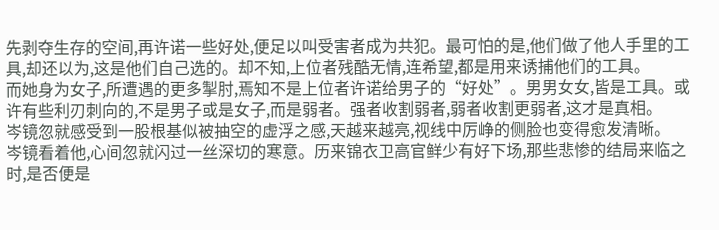先剥夺生存的空间,再许诺一些好处,便足以叫受害者成为共犯。最可怕的是,他们做了他人手里的工具,却还以为,这是他们自己选的。却不知,上位者残酷无情,连希望,都是用来诱捕他们的工具。
而她身为女子,所遭遇的更多掣肘,焉知不是上位者许诺给男子的“好处”。男男女女,皆是工具。或许有些利刃刺向的,不是男子或是女子,而是弱者。强者收割弱者,弱者收割更弱者,这才是真相。
岑镜忽就感受到一股根基似被抽空的虚浮之感,天越来越亮,视线中厉峥的侧脸也变得愈发清晰。
岑镜看着他,心间忽就闪过一丝深切的寒意。历来锦衣卫高官鲜少有好下场,那些悲惨的结局来临之时,是否便是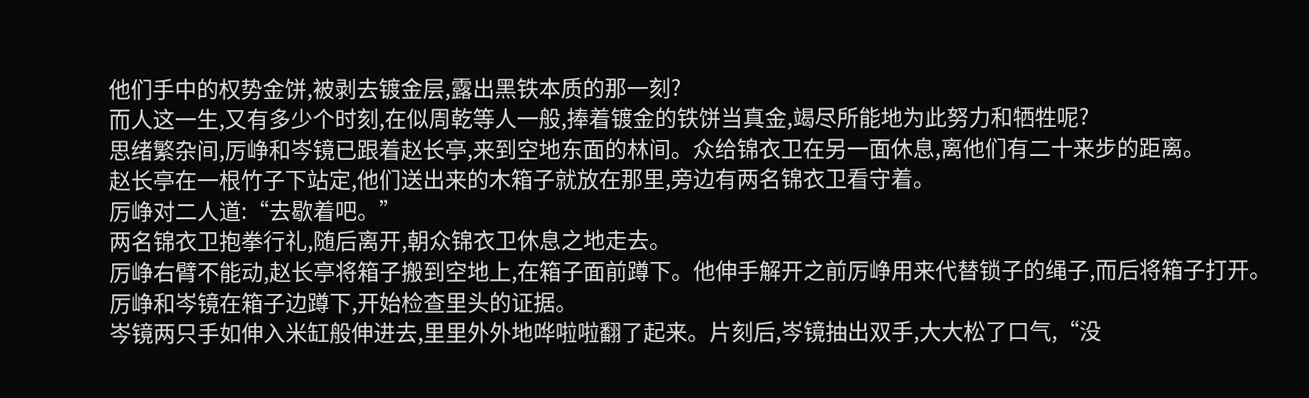他们手中的权势金饼,被剥去镀金层,露出黑铁本质的那一刻?
而人这一生,又有多少个时刻,在似周乾等人一般,捧着镀金的铁饼当真金,竭尽所能地为此努力和牺牲呢?
思绪繁杂间,厉峥和岑镜已跟着赵长亭,来到空地东面的林间。众给锦衣卫在另一面休息,离他们有二十来步的距离。
赵长亭在一根竹子下站定,他们送出来的木箱子就放在那里,旁边有两名锦衣卫看守着。
厉峥对二人道:“去歇着吧。”
两名锦衣卫抱拳行礼,随后离开,朝众锦衣卫休息之地走去。
厉峥右臂不能动,赵长亭将箱子搬到空地上,在箱子面前蹲下。他伸手解开之前厉峥用来代替锁子的绳子,而后将箱子打开。
厉峥和岑镜在箱子边蹲下,开始检查里头的证据。
岑镜两只手如伸入米缸般伸进去,里里外外地哗啦啦翻了起来。片刻后,岑镜抽出双手,大大松了口气,“没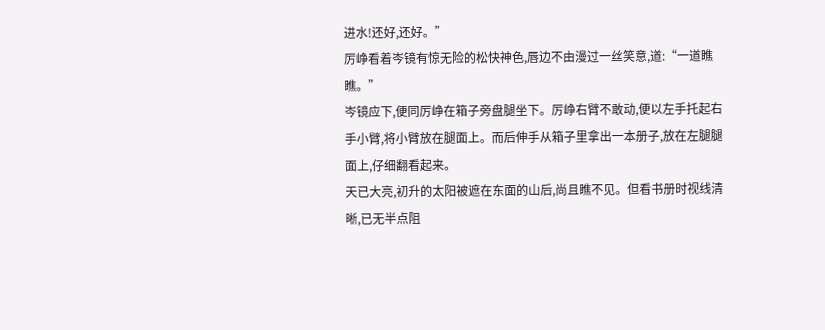进水!还好,还好。”
厉峥看着岑镜有惊无险的松快神色,唇边不由漫过一丝笑意,道:“一道瞧瞧。”
岑镜应下,便同厉峥在箱子旁盘腿坐下。厉峥右臂不敢动,便以左手托起右手小臂,将小臂放在腿面上。而后伸手从箱子里拿出一本册子,放在左腿腿面上,仔细翻看起来。
天已大亮,初升的太阳被遮在东面的山后,尚且瞧不见。但看书册时视线清晰,已无半点阻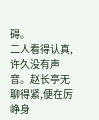碍。
二人看得认真,许久没有声音。赵长亭无聊得紧,便在厉峥身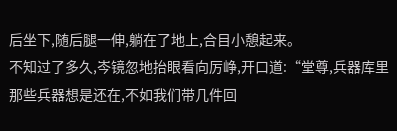后坐下,随后腿一伸,躺在了地上,合目小憩起来。
不知过了多久,岑镜忽地抬眼看向厉峥,开口道:“堂尊,兵器库里那些兵器想是还在,不如我们带几件回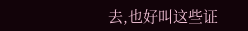去,也好叫这些证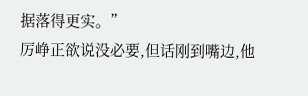据落得更实。”
厉峥正欲说没必要,但话刚到嘴边,他